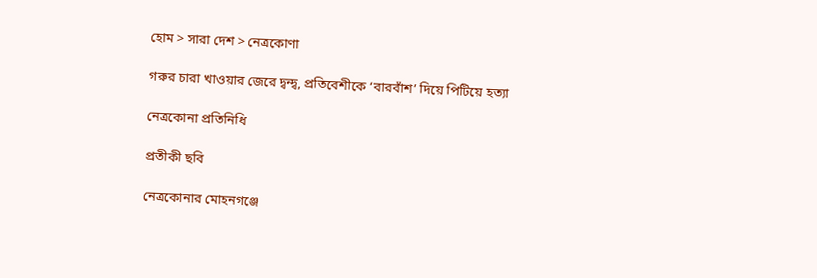হোম > সারা দেশ > নেত্রকোণা

গরুর চারা খাওয়ার জেরে দ্বন্দ্ব, প্রতিবেশীকে ‘বারবাঁশ’ দিয়ে পিটিয়ে হত্যা

নেত্রকোনা প্রতিনিধি

প্রতীকী ছবি

নেত্রকোনার মোহনগঞ্জে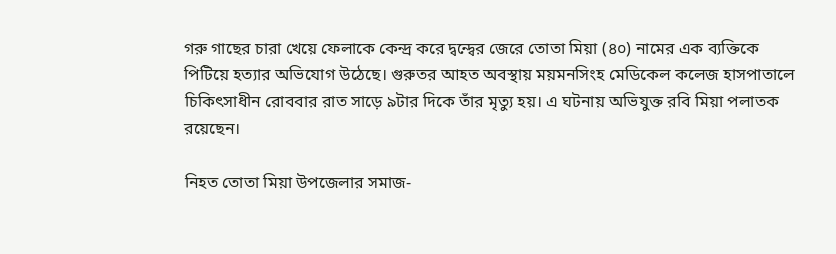গরু গাছের চারা খেয়ে ফেলাকে কেন্দ্র করে দ্বন্দ্বের জেরে তোতা মিয়া (৪০) নামের এক ব্যক্তিকে পিটিয়ে হত্যার অভিযোগ উঠেছে। গুরুতর আহত অবস্থায় ময়মনসিংহ মেডিকেল কলেজ হাসপাতালে চিকিৎসাধীন রোববার রাত সাড়ে ৯টার দিকে তাঁর মৃত্যু হয়। এ ঘটনায় অভিযুক্ত রবি মিয়া পলাতক রয়েছেন।

নিহত তোতা মিয়া উপজেলার সমাজ-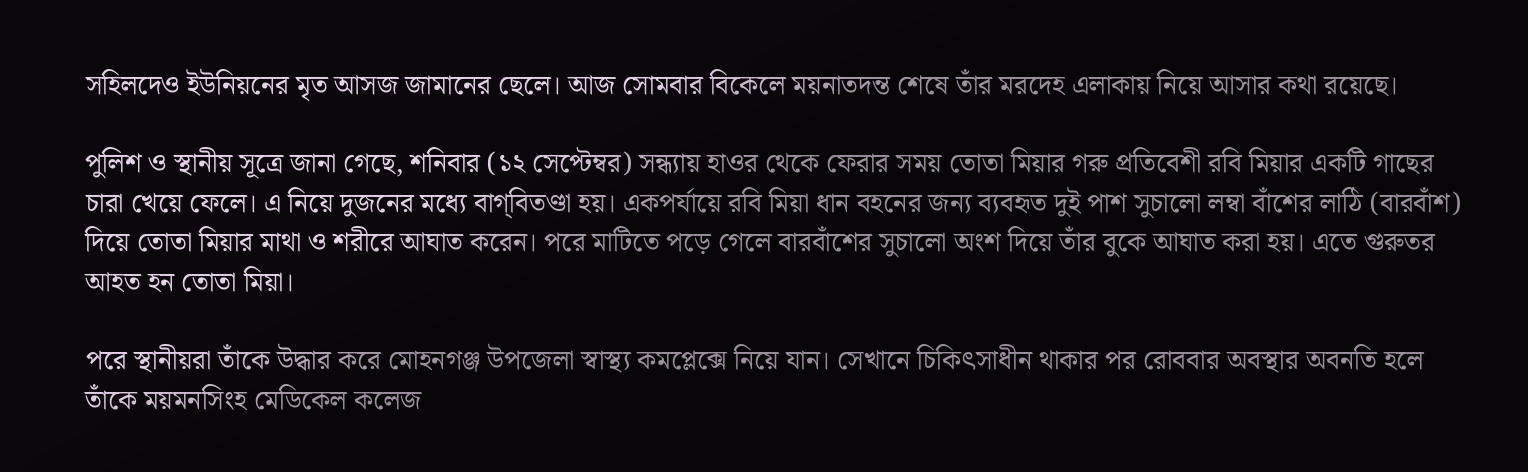সহিলদেও ইউনিয়নের মৃত আসজ জামানের ছেলে। আজ সোমবার বিকেলে ময়নাতদন্ত শেষে তাঁর মরদেহ এলাকায় নিয়ে আসার কথা রয়েছে।

পুলিশ ও স্থানীয় সূত্রে জানা গেছে, শনিবার (১২ সেপ্টেম্বর) সন্ধ্যায় হাওর থেকে ফেরার সময় তোতা মিয়ার গরু প্রতিবেশী রবি মিয়ার একটি গাছের চারা খেয়ে ফেলে। এ নিয়ে দুজনের মধ্যে বাগ্‌বিতণ্ডা হয়। একপর্যায়ে রবি মিয়া ধান বহনের জন্য ব্যবহৃত দুই পাশ সুচালো লম্বা বাঁশের লাঠি (বারবাঁশ) দিয়ে তোতা মিয়ার মাথা ও শরীরে আঘাত করেন। পরে মাটিতে পড়ে গেলে বারবাঁশের সুচালো অংশ দিয়ে তাঁর বুকে আঘাত করা হয়। এতে গুরুতর আহত হন তোতা মিয়া।

পরে স্থানীয়রা তাঁকে উদ্ধার করে মোহনগঞ্জ উপজেলা স্বাস্থ্য কমপ্লেক্সে নিয়ে যান। সেখানে চিকিৎসাধীন থাকার পর রোববার অবস্থার অবনতি হলে তাঁকে ময়মনসিংহ মেডিকেল কলেজ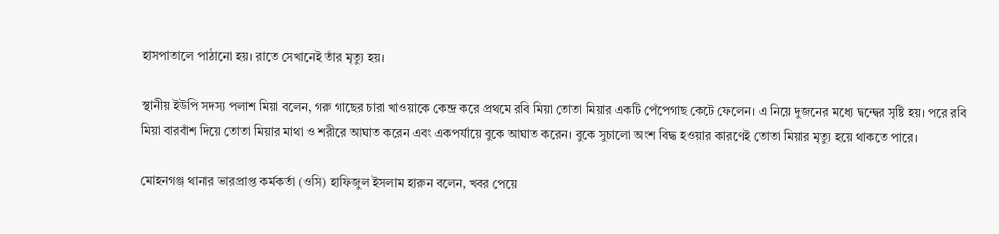হাসপাতালে পাঠানো হয়। রাতে সেখানেই তাঁর মৃত্যু হয়।

স্থানীয় ইউপি সদস্য পলাশ মিয়া বলেন, গরু গাছের চারা খাওয়াকে কেন্দ্র করে প্রথমে রবি মিয়া তোতা মিয়ার একটি পেঁপেগাছ কেটে ফেলেন। এ নিয়ে দুজনের মধ্যে দ্বন্দ্বের সৃষ্টি হয়। পরে রবি মিয়া বারবাঁশ দিয়ে তোতা মিয়ার মাথা ও শরীরে আঘাত করেন এবং একপর্যায়ে বুকে আঘাত করেন। বুকে সুচালো অংশ বিদ্ধ হওয়ার কারণেই তোতা মিয়ার মৃত্যু হয়ে থাকতে পারে।

মোহনগঞ্জ থানার ভারপ্রাপ্ত কর্মকর্তা (ওসি) হাফিজুল ইসলাম হারুন বলেন, খবর পেয়ে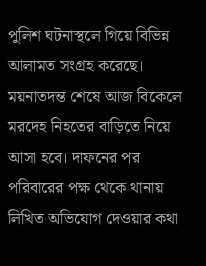পুলিশ ঘটনাস্থলে গিয়ে বিভিন্ন আলামত সংগ্রহ করেছে। ময়নাতদন্ত শেষে আজ বিকেলে মরদেহ নিহতের বাড়িতে নিয়ে আসা হবে। দাফনের পর পরিবারের পক্ষ থেকে থানায় লিখিত অভিযোগ দেওয়ার কথা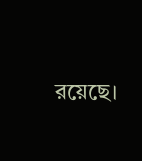রয়েছে।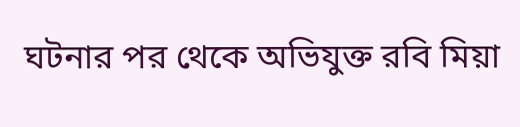ঘটনার পর থেকে অভিযুক্ত রবি মিয়া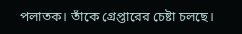পলাতক। তাঁকে গ্রেপ্তারের চেষ্টা চলছে।